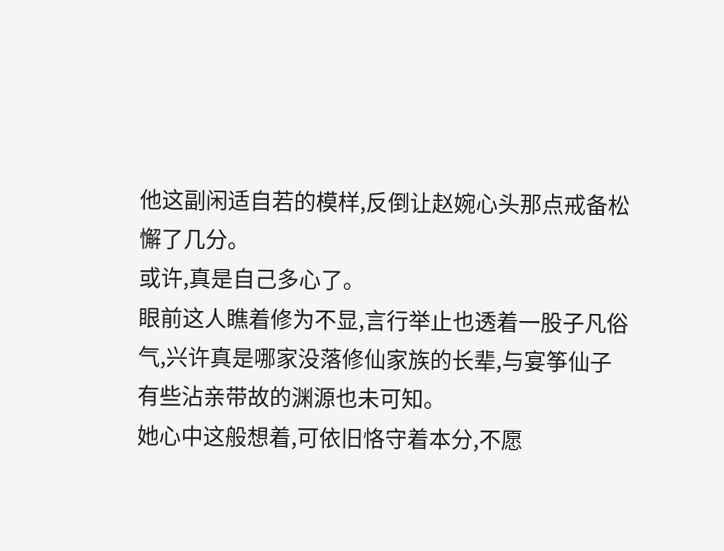他这副闲适自若的模样,反倒让赵婉心头那点戒备松懈了几分。
或许,真是自己多心了。
眼前这人瞧着修为不显,言行举止也透着一股子凡俗气,兴许真是哪家没落修仙家族的长辈,与宴筝仙子有些沾亲带故的渊源也未可知。
她心中这般想着,可依旧恪守着本分,不愿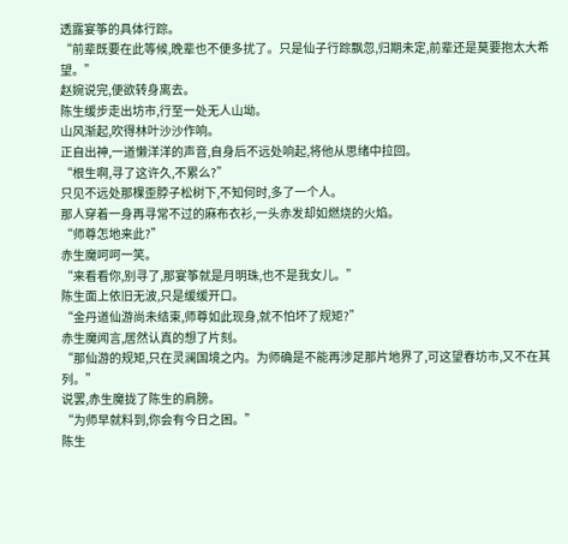透露宴筝的具体行踪。
“前辈既要在此等候,晚辈也不便多扰了。只是仙子行踪飘忽,归期未定,前辈还是莫要抱太大希望。”
赵婉说完,便欲转身离去。
陈生缓步走出坊市,行至一处无人山坳。
山风渐起,吹得林叶沙沙作响。
正自出神,一道懒洋洋的声音,自身后不远处响起,将他从思绪中拉回。
“根生啊,寻了这许久,不累么?”
只见不远处那棵歪脖子松树下,不知何时,多了一个人。
那人穿着一身再寻常不过的麻布衣衫,一头赤发却如燃烧的火焰。
“师尊怎地来此?”
赤生魔呵呵一笑。
“来看看你,别寻了,那宴筝就是月明珠,也不是我女儿。”
陈生面上依旧无波,只是缓缓开口。
“金丹道仙游尚未结束,师尊如此现身,就不怕坏了规矩?”
赤生魔闻言,居然认真的想了片刻。
“那仙游的规矩,只在灵澜国境之内。为师确是不能再涉足那片地界了,可这望春坊市,又不在其列。”
说罢,赤生魔拢了陈生的肩膀。
“为师早就料到,你会有今日之困。”
陈生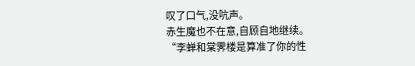叹了口气,没吭声。
赤生魔也不在意,自顾自地继续。
“李蝉和棠霁楼是算准了你的性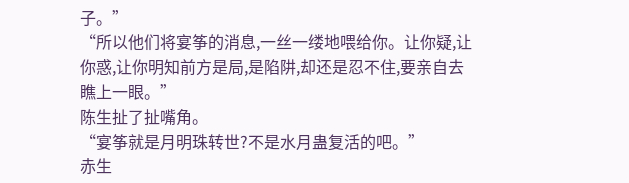子。”
“所以他们将宴筝的消息,一丝一缕地喂给你。让你疑,让你惑,让你明知前方是局,是陷阱,却还是忍不住,要亲自去瞧上一眼。”
陈生扯了扯嘴角。
“宴筝就是月明珠转世?不是水月蛊复活的吧。”
赤生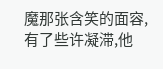魔那张含笑的面容,有了些许凝滞,他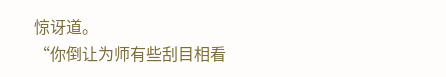惊讶道。
“你倒让为师有些刮目相看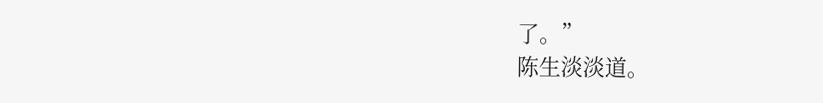了。”
陈生淡淡道。